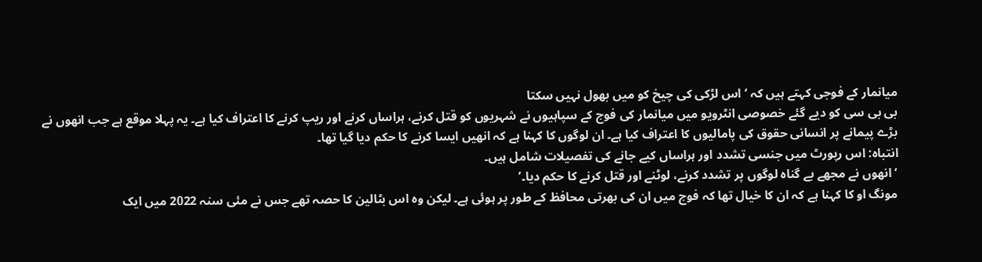میانمار کے فوجی کہتے ہیں کہ ‘اس لڑکی کی چیخ کو میں بھول نہیں سکتا
بی بی سی کو دیے گئے خصوصی انٹرویو میں میانمار کی فوج کے سپاہیوں نے شہریوں کو قتل کرنے، ہراساں کرنے اور ریپ کرنے کا اعتراف کیا ہے۔ یہ پہلا موقع ہے جب انھوں نے بڑے پیمانے پر انسانی حقوق کی پامالیوں کا اعتراف کیا ہے۔ ان لوگوں کا کہنا ہے کہ انھیں ایسا کرنے کا حکم دیا گیا تھا۔
انتباہ: اس رپورٹ میں جنسی تشدد اور ہراساں کیے جانے کی تفصیلات شامل ہیں۔
‘انھوں نے مجھے بے گناہ لوگوں پر تشدد کرنے، لوٹنے اور قتل کرنے کا حکم دیا۔’
مونگ او کا کہنا ہے کہ ان کا خیال تھا کہ فوج میں ان کی بھرتی محافظ کے طور پر ہوئی ہے۔ لیکن وہ اس بٹالین کا حصہ تھے جس نے مئی سنہ 2022 میں ایک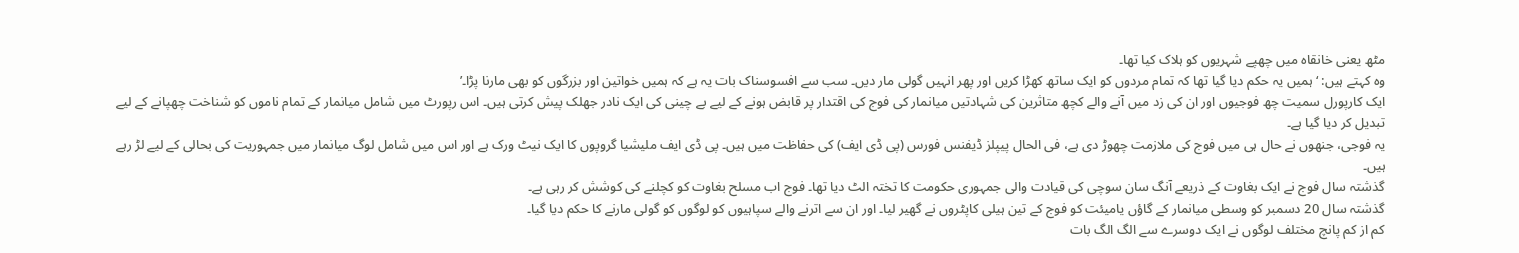مٹھ یعنی خانقاہ میں چھپے شہریوں کو ہلاک کیا تھا۔
وہ کہتے ہیں: ‘ہمیں یہ حکم دیا گیا تھا کہ تمام مردوں کو ایک ساتھ کھڑا کریں اور پھر انہیں گولی مار دیں۔ سب سے افسوسناک بات یہ ہے کہ ہمیں خواتین اور بزرگوں کو بھی مارنا پڑا۔’
ایک کارپورل سمیت چھ فوجیوں اور ان کی زد میں آنے والے کچھ متاثرین کی شہادتیں میانمار کی فوج کی اقتدار پر قابض ہونے کے لیے بے چینی کی ایک نادر جھلک پیش کرتی ہیں۔ اس رپورٹ میں شامل میانمار کے تمام ناموں کو شناخت چھپانے کے لیے تبدیل کر دیا گیا ہے۔
یہ فوجی، جنھوں نے حال ہی میں فوج کی ملازمت چھوڑ دی ہے، فی الحال پیپلز ڈیفنس فورس (پی ڈی ایف) کی حفاظت میں ہیں۔ پی ڈی ایف ملیشیا گروپوں کا ایک نیٹ ورک ہے اور اس میں شامل لوگ میانمار میں جمہوریت کی بحالی کے لیے لڑ رہے ہیں۔
گذشتہ سال فوج نے ایک بغاوت کے ذریعے آنگ سان سوچی کی قیادت والی جمہوری حکومت کا تختہ الٹ دیا تھا۔ فوج اب مسلح بغاوت کو کچلنے کی کوشش کر رہی ہے۔
گذشتہ سال 20 دسمبر کو وسطی میانمار کے گاؤں یامیئت کو فوج کے تین ہیلی کاپٹروں نے گھیر لیا۔ اور ان سے اترنے والے سپاہیوں کو لوگوں کو گولی مارنے کا حکم دیا گیا۔
کم از کم پانچ مختلف لوگوں نے ایک دوسرے سے الگ الگ بات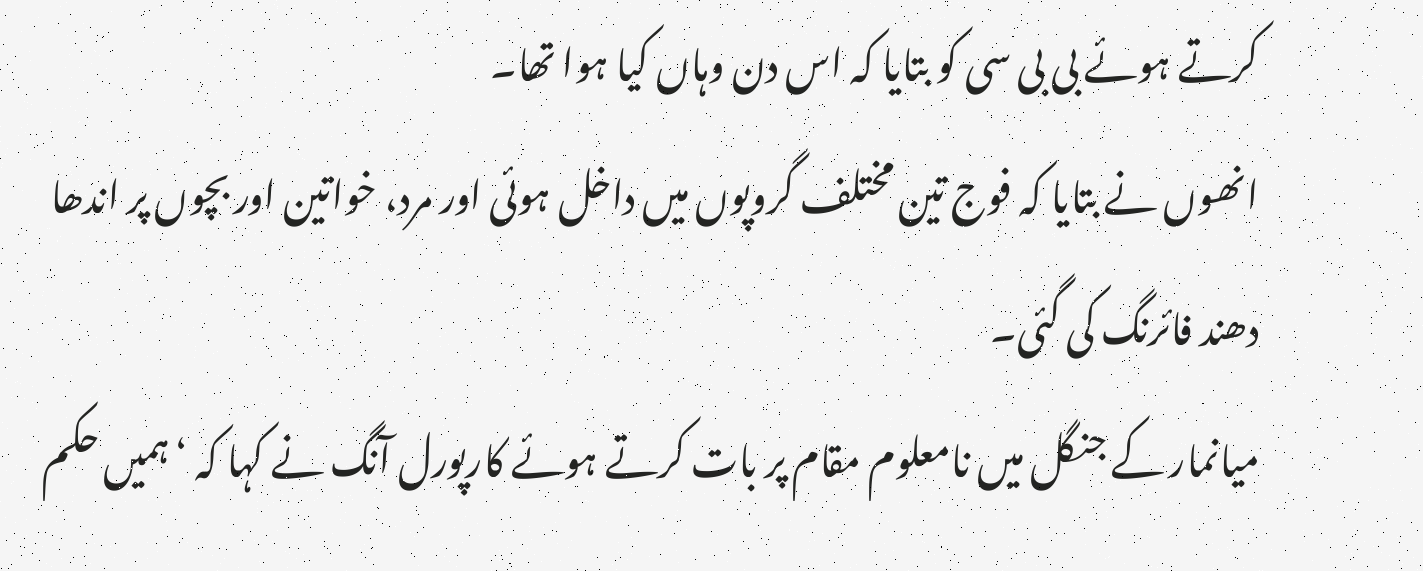کرتے ہوئے بی بی سی کو بتایا کہ اس دن وہاں کیا ہوا تھا۔
انھوں نے بتایا کہ فوج تین مختلف گروپوں میں داخل ہوئی اور مرد، خواتین اور بچوں پر اندھا دھند فائرنگ کی گئی۔
میانمار کے جنگل میں نامعلوم مقام پر بات کرتے ہوئے کارپورل آنگ نے کہا کہ ‘ہمیں حکم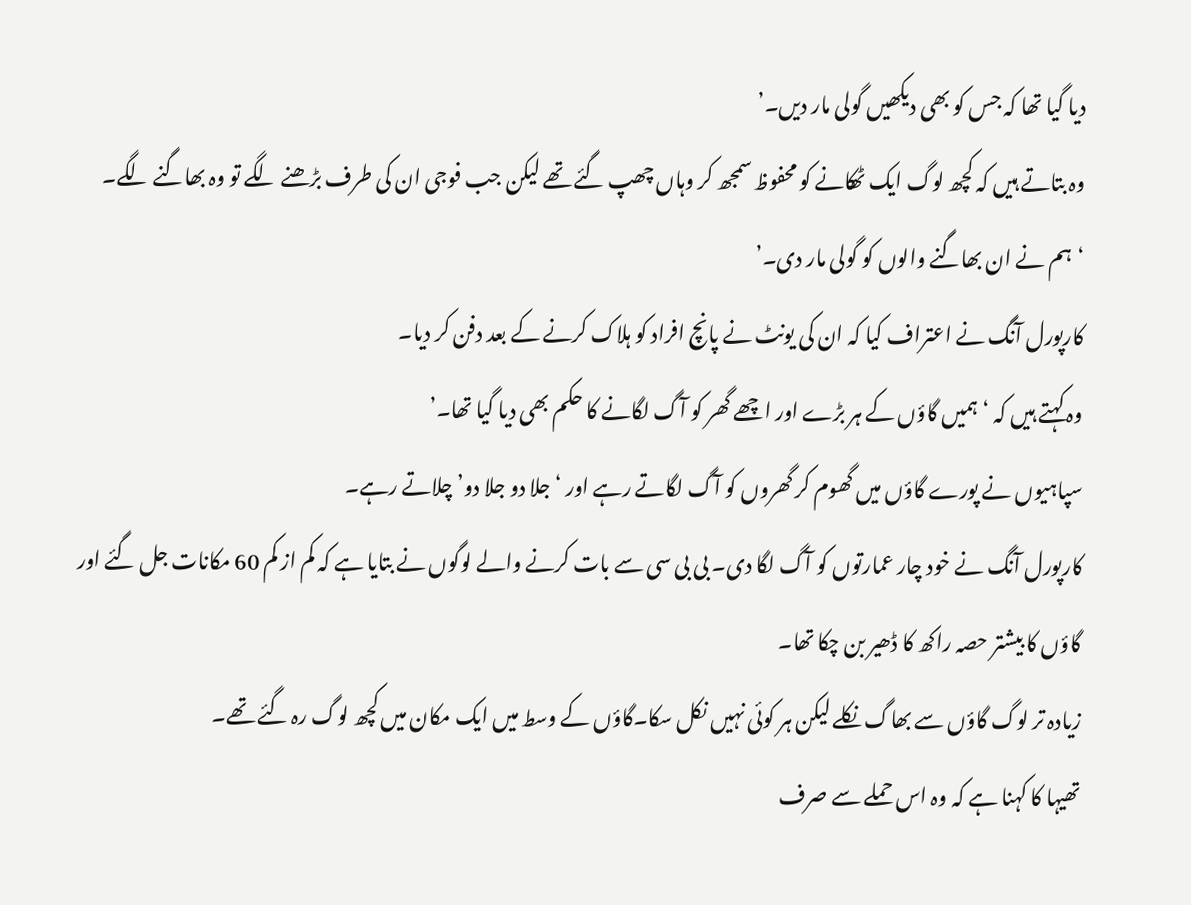دیا گیا تھا کہ جس کو بھی دیکھیں گولی مار دیں۔’
وہ بتاتے ہیں کہ کچھ لوگ ایک ٹھکانے کو محفوظ سمجھ کر وہاں چھپ گئے تھے لیکن جب فوجی ان کی طرف بڑھنے لگے تو وہ بھاگنے لگے۔ ‘ہم نے ان بھاگنے والوں کو گولی مار دی۔’
کارپورل آنگ نے اعتراف کیا کہ ان کی یونٹ نے پانچ افراد کو ہلاک کرنے کے بعد دفن کر دیا۔
وہ کہتے ہیں کہ ‘ہمیں گاؤں کے ہر بڑے اور اچھے گھر کو آگ لگانے کا حکم بھی دیا گیا تھا۔’
سپاہیوں نے پورے گاؤں میں گھوم کر گھروں کو آگ لگاتے رہے اور ‘جلا دو جلا دو’ چلاتے رہے۔
کارپورل آنگ نے خود چار عمارتوں کو آگ لگا دی۔ بی بی سی سے بات کرنے والے لوگوں نے بتایا ہے کہ کم از کم 60 مکانات جل گئے اور گاؤں کا بیشتر حصہ راکھ کا ڈھیر بن چکا تھا۔
زیادہ تر لوگ گاؤں سے بھاگ نکلے لیکن ہر کوئی نہیں نکل سکا۔گاؤں کے وسط میں ایک مکان میں کچھ لوگ رہ گئے تھے۔
تھیہا کا کہنا ہے کہ وہ اس حملے سے صرف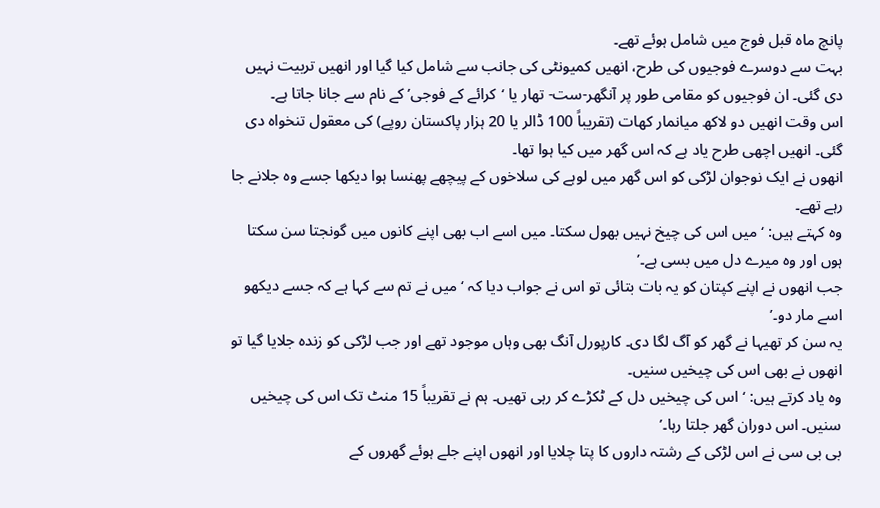پانچ ماہ قبل فوج میں شامل ہوئے تھے۔
بہت سے دوسرے فوجیوں کی طرح، انھیں کمیونٹی کی جانب سے شامل کیا گیا اور انھیں تربیت نہیں دی گئی۔ ان فوجیوں کو مقامی طور پر آنگھر-ست- تھار یا ‘کرائے کے فوجی’ کے نام سے جانا جاتا ہے۔
اس وقت انھیں دو لاکھ میانمار کھات (تقریباً 100 ڈالر یا 20 ہزار پاکستان روپے) کی معقول تنخواہ دی گئی۔ انھیں اچھی طرح یاد ہے کہ اس گھر میں کیا ہوا تھا۔
انھوں نے ایک نوجوان لڑکی کو اس گھر میں لوہے کی سلاخوں کے پیچھے پھنسا ہوا دیکھا جسے وہ جلانے جا رہے تھے۔
وہ کہتے ہیں: ‘میں اس کی چیخ نہیں بھول سکتا۔ میں اسے اب بھی اپنے کانوں میں گونجتا سن سکتا ہوں اور وہ میرے دل میں بسی ہے۔’
جب انھوں نے اپنے کپتان کو یہ بات بتائی تو اس نے جواب دیا کہ ‘میں نے تم سے کہا ہے کہ جسے دیکھو اسے مار دو۔’
یہ سن کر تھیہا نے گھر کو آگ لگا دی۔ کارپورل آنگ بھی وہاں موجود تھے اور جب لڑکی کو زندہ جلایا گیا تو انھوں نے بھی اس کی چیخیں سنیں۔
وہ یاد کرتے ہیں: ‘اس کی چیخیں دل کے ٹکڑے کر رہی تھیں۔ ہم نے تقریباً 15 منٹ تک اس کی چیخیں سنیں۔ اس دوران گھر جلتا رہا۔’
بی بی سی نے اس لڑکی کے رشتہ داروں کا پتا چلایا اور انھوں اپنے جلے ہوئے گھروں کے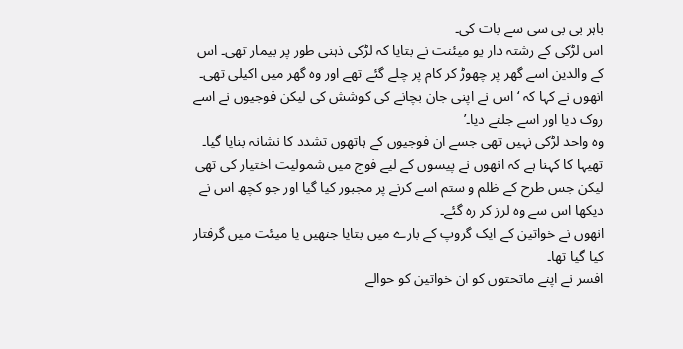باہر بی بی سی سے بات کی۔
اس لڑکی کے رشتہ دار یو میئنت نے بتایا کہ لڑکی ذہنی طور پر بیمار تھی۔ اس کے والدین اسے گھر پر چھوڑ کر کام پر چلے گئے تھے اور وہ گھر میں اکیلی تھی۔
انھوں نے کہا کہ ‘اس نے اپنی جان بچانے کی کوشش کی لیکن فوجیوں نے اسے روک دیا اور اسے جلنے دیا۔’
وہ واحد لڑکی نہیں تھی جسے ان فوجیوں کے ہاتھوں تشدد کا نشانہ بنایا گیا۔
تھیہا کا کہنا ہے کہ انھوں نے پیسوں کے لیے فوج میں شمولیت اختیار کی تھی لیکن جس طرح کے ظلم و ستم اسے کرنے پر مجبور کیا گیا اور جو کچھ اس نے دیکھا اس سے وہ لرز کر رہ گئے۔
انھوں نے خواتین کے ایک گروپ کے بارے میں بتایا جنھیں یا میئت میں گرفتار کیا گیا تھا۔
افسر نے اپنے ماتحتوں کو ان خواتین کو حوالے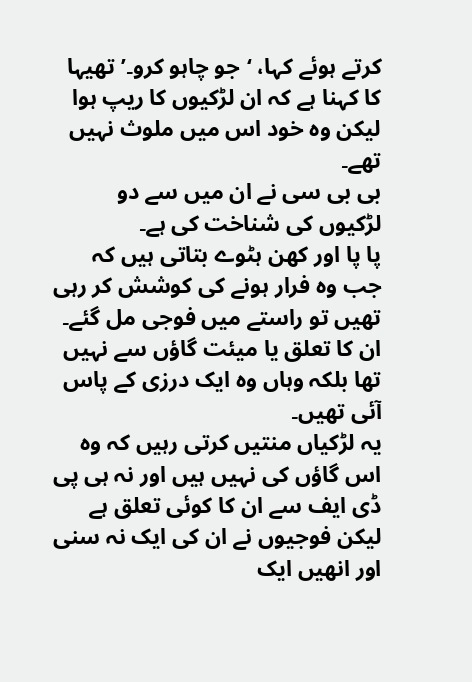کرتے ہوئے کہا، ‘جو چاہو کرو۔’ تھیہا کا کہنا ہے کہ ان لڑکیوں کا ریپ ہوا لیکن وہ خود اس میں ملوث نہیں تھے۔
بی بی سی نے ان میں سے دو لڑکیوں کی شناخت کی ہے۔
پا پا اور کھن ہٹوے بتاتی ہیں کہ جب وہ فرار ہونے کی کوشش کر رہی تھیں تو راستے میں فوجی مل گئے۔ ان کا تعلق یا میئت گاؤں سے نہیں تھا بلکہ وہاں وہ ایک درزی کے پاس آئی تھیں۔
یہ لڑکیاں منتیں کرتی رہیں کہ وہ اس گاؤں کی نہیں ہیں اور نہ ہی پی ڈی ایف سے ان کا کوئی تعلق ہے لیکن فوجیوں نے ان کی ایک نہ سنی اور انھیں ایک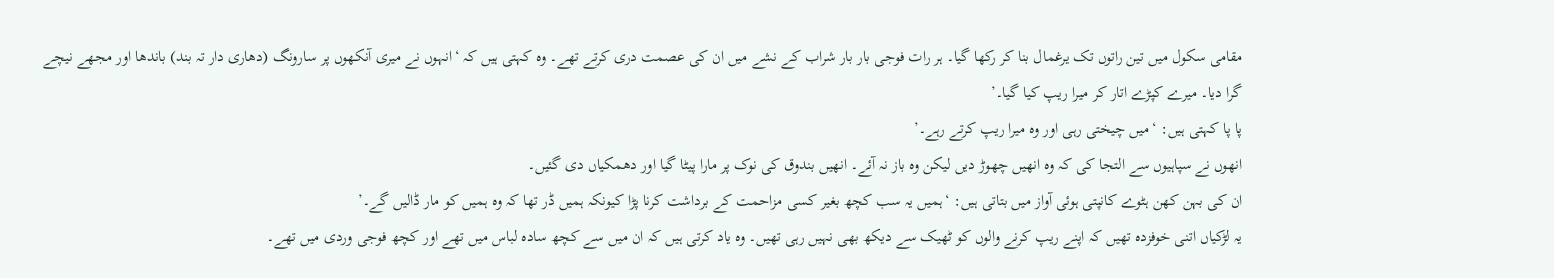مقامی سکول میں تین راتوں تک یرغمال بنا کر رکھا گیا۔ ہر رات فوجی بار بار شراب کے نشے میں ان کی عصمت دری کرتے تھے۔ وہ کہتی ہیں کہ ‘انہوں نے میری آنکھوں پر سارونگ (دھاری دار تہ بند) باندھا اور مجھے نیچے گرا دیا۔ میرے کپڑے اتار کر میرا ریپ کیا گيا۔’
پا پا کہتی ہیں: ‘میں چیختی رہی اور وہ میرا ریپ کرتے رہے۔’
انھوں نے سپاہیوں سے التجا کی کہ وہ انھیں چھوڑ دیں لیکن وہ باز نہ آئے۔ انھیں بندوق کی نوک پر مارا پیٹا گیا اور دھمکیاں دی گئیں۔
ان کی بہن کھن ہٹوے کانپتی ہوئی آواز میں بتاتی ہیں: ‘ہمیں یہ سب کچھ بغیر کسی مزاحمت کے برداشت کرنا پڑا کیونکہ ہمیں ڈر تھا کہ وہ ہمیں کو مار ڈالیں گے۔’
یہ لڑکیاں اتنی خوفزدہ تھیں کہ اپنے ریپ کرنے والوں کو ٹھیک سے دیکھ بھی نہیں رہی تھیں۔ وہ یاد کرتی ہیں کہ ان میں سے کچھ سادہ لباس میں تھے اور کچھ فوجی وردی میں تھے۔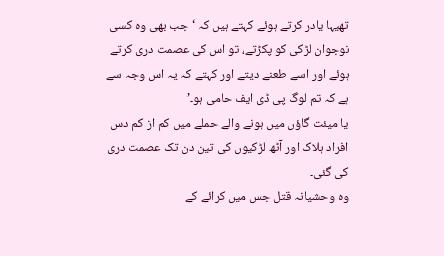تھیہا یادر کرتے ہوئے کہتے ہیں کہ ‘جب بھی وہ کسی نوجوان لڑکی کو پکڑتے، تو اس کی عصمت دری کرتے ہوئے اور اسے طعنے دیتے اور کہتے کہ یہ اس وجہ سے ہے کہ تم لوگ پی ڈی ایف حامی ہو۔’
یا میئت گاؤں میں ہونے والے حملے میں کم از کم دس افراد ہلاک اور آٹھ لڑکیوں کی تین دن تک عصمت دری کی گئی۔
وہ وحشیانہ قتل جس میں کرائے کے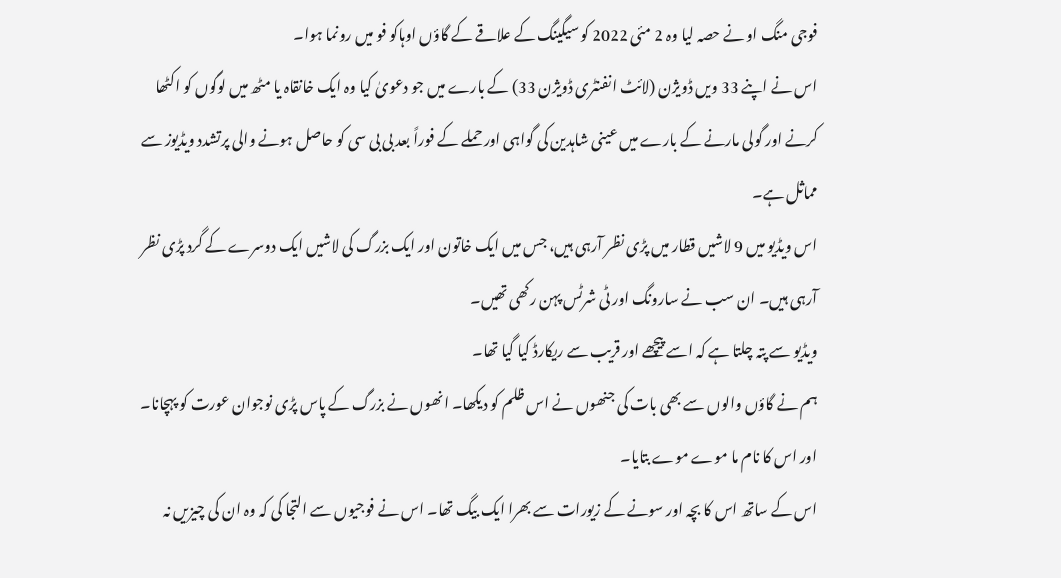فوجی منگ او نے حصہ لیا وہ 2 مئی 2022 کو سیگینگ کے علاقے کے گاؤں اوہاکو فو میں رونما ہوا۔
اس نے اپنے 33 ویں ڈویژن (لائٹ انفنٹری ڈویژن 33) کے بارے میں جو دعویٰ کیا وہ ایک خانقاہ یا مٹھ میں لوگوں کو اکٹھا کرنے اور گولی مارنے کے بارے میں عینی شاہدین کی گواہی اور حملے کے فوراً بعد بی بی سی کو حاصل ہونے والی پرتشدد ویڈیوز سے مماثل ہے۔
اس ویڈیو میں 9 لاشیں قطار میں پڑی نظر آرہی ہیں، جس میں ایک خاتون اور ایک بزرگ کی لاشیں ایک دوسرے کے گرد پڑی نظر آرہی ہیں۔ ان سب نے سارونگ اور ٹی شرٹس پہن رکھی تھیں۔
ویڈیو سے پتہ چلتا ہے کہ اسے پیچھے اور قریب سے ریکارڈ کیا گیا تھا۔
ہم نے گاؤں والوں سے بھی بات کی جنھوں نے اس ظلم کو دیکھا۔ انھوں نے بزرگ کے پاس پڑی نوجوان عورت کو پہچانا۔ اور اس کا نام ما موے موے بتایا۔
اس کے ساتھ اس کا بچہ اور سونے کے زیورات سے بھرا ایک بیگ تھا۔ اس نے فوجیوں سے التجا کی کہ وہ ان کی چیزیں نہ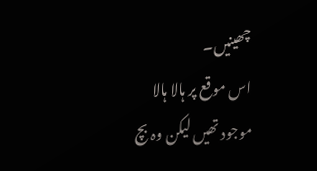چھینیں۔
اس موقع پر ہالا ہالا موجود تھیں لیکن وہ بچ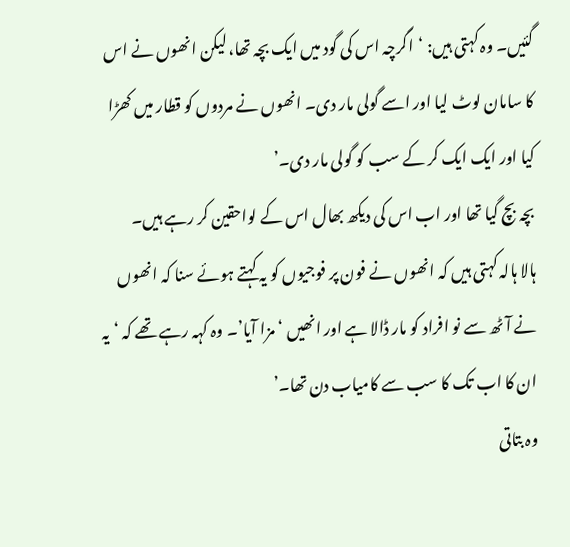گئیں۔ وہ کہتی ہیں: ‘اگرچہ اس کی گود میں ایک بچہ تھا، لیکن انھوں نے اس کا سامان لوٹ لیا اور اسے گولی مار دی۔ انھوں نے مردوں کو قطار میں کھڑا کیا اور ایک ایک کر کے سب کو گولی مار دی۔’
بچہ بچ گیا تھا اور اب اس کی دیکھ بھال اس کے لواحقین کر رہے ہیں۔
ہالا ہالہ کہتی ہیں کہ انھوں نے فون پر فوجیوں کو یہ کہتے ہوئے سنا کہ انھوں نے آٹھ سے نو افراد کو مار ڈالا ہے اور انھیں ‘مزا آيا’۔ وہ کہہ رہے تھے کہ ‘یہ ان کا اب تک کا سب سے کامیاب دن تھا۔’
وہ بتاتی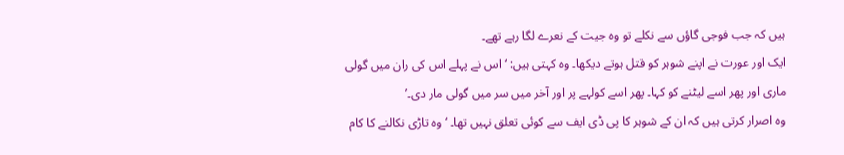ہیں کہ جب فوجی گاؤں سے نکلے تو وہ جیت کے نعرے لگا رہے تھے۔
ایک اور عورت نے اپنے شوہر کو قتل ہوتے دیکھا۔ وہ کہتی ہیں: ‘اس نے پہلے اس کی ران میں گولی ماری اور پھر اسے لیٹنے کو کہا۔ پھر اسے کولہے پر اور آخر میں سر میں گولی مار دی۔’
وہ اصرار کرتی ہیں کہ ان کے شوہر کا پی ڈی ایف سے کوئی تعلق نہیں تھا۔ ‘وہ تاڑی نکالنے کا کام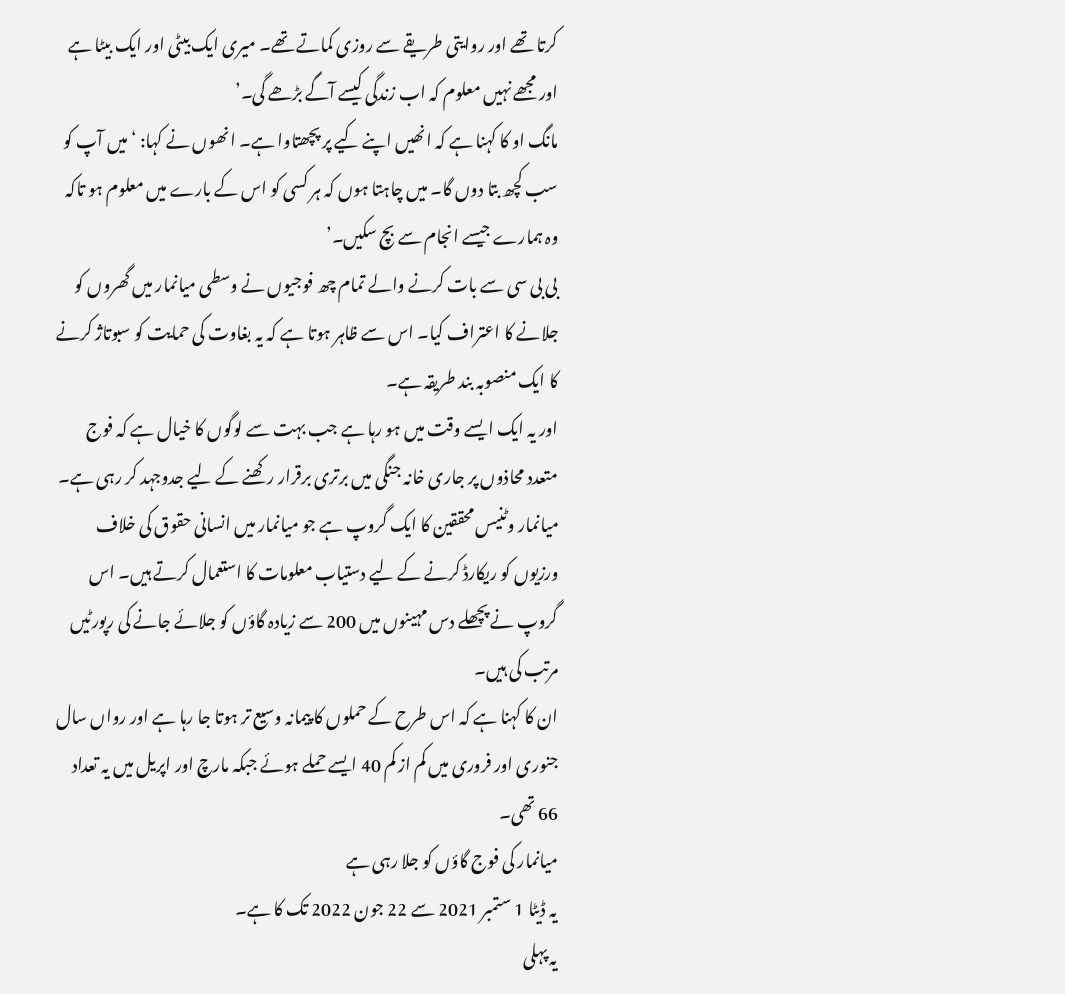کرتا تھے اور روایتی طریقے سے روزی کماتے تھے۔ میری ایک بیٹی اور ایک بیٹا ہے اور مجھے نہیں معلوم کہ اب زندگی کیسے آگے بڑھے گی۔’
مانگ او کا کہنا ہے کہ انھیں اپنے کیے پر پچھتاوا ہے۔ انھوں نے کہا: ‘میں آپ کو سب کچھ بتا دوں گا۔ میں چاہتا ہوں کہ ہر کسی کو اس کے بارے میں معلوم ہو تاکہ وہ ہمارے جیسے انجام سے بچ سکیں۔’
بی بی سی سے بات کرنے والے تمام چھ فوجیوں نے وسطی میانمار میں گھروں کو جلانے کا اعتراف کیا۔ اس سے ظاہر ہوتا ہے کہ یہ بغاوت کی حمایت کو سبوتاژ کرنے کا ایک منصوبہ بند طریقہ ہے۔
اور یہ ایک ایسے وقت میں ہو رہا ہے جب بہت سے لوگوں کا خیال ہے کہ فوج متعدد محاذوں پر جاری خانہ جنگی میں برتری برقرار رکھنے کے لیے جدوجہد کر رہی ہے۔
میانمار وٹنیس محققین کا ایک گروپ ہے جو میانمار میں انسانی حقوق کی خلاف ورزیوں کو ریکارڈ کرنے کے لیے دستیاب معلومات کا استعمال کرتے ہیں۔ اس گروپ نے پچھلے دس مہینوں میں 200 سے زیادہ گاؤں کو جلائے جانے کی رپورٹیں مرتب کی ہیں۔
ان کا کہنا ہے کہ اس طرح کے حملوں کا پیمانہ وسیع تر ہوتا جا رہا ہے اور رواں سال جنوری اور فروری میں کم از کم 40 ایسے حملے ہوئے جبکہ مارچ اور اپریل میں یہ تعداد 66 تھی۔
میانمار کی فوج گاؤں کو جلا رہی ہے
یہ ڈیٹا 1 ستمبر 2021 سے 22 جون 2022 تک کا ہے۔
یہ پہلی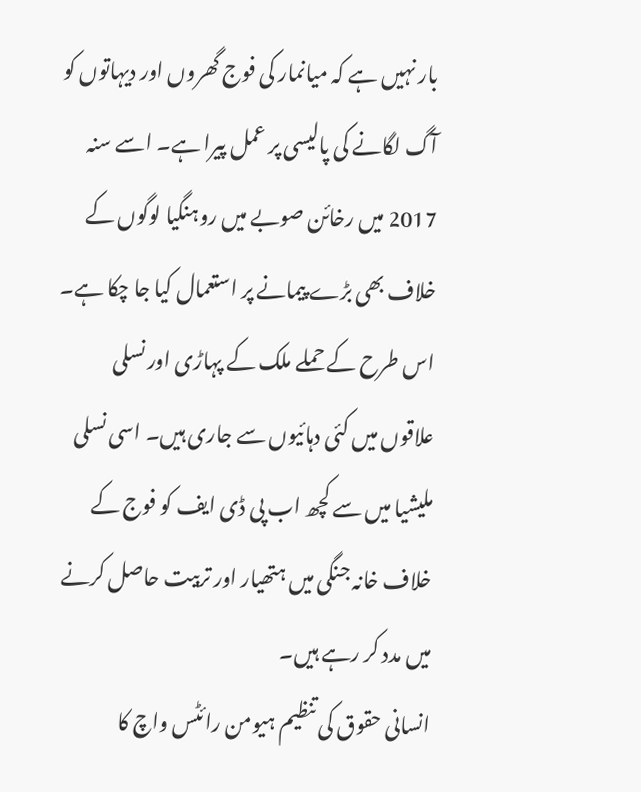بار نہیں ہے کہ میانمار کی فوج گھروں اور دیہاتوں کو آگ لگانے کی پالیسی پر عمل پیرا ہے۔ اسے سنہ 2017 میں رخائن صوبے میں روہنگیا لوگوں کے خلاف بھی بڑے پیمانے پر استعمال کیا جا چکا ہے۔
اس طرح کے حملے ملک کے پہاڑی اور نسلی علاقوں میں کئی دہائیوں سے جاری ہیں۔ اسی نسلی ملیشیا میں سے کچھ اب پی ڈی ایف کو فوج کے خلاف خانہ جنگی میں ہتھیار اور تربیت حاصل کرنے میں مدد کر رہے ہیں۔
انسانی حقوق کی تنظیم ہیومن رائٹس واچ کا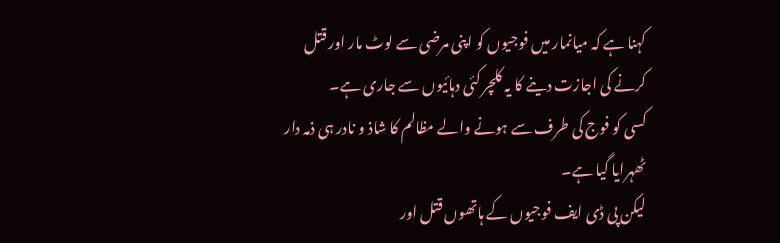کہنا ہے کہ میانمار میں فوجیوں کو اپنی مرضی سے لوٹ مار اور قتل کرنے کی اجازت دینے کا یہ کلچر کئی دہائیوں سے جاری ہے۔
کسی کو فوج کی طرف سے ہونے والے مظالم کا شاذ و نادر ہی ذمہ دار ٹھہرایا گیا ہے۔
لیکن پی ڈی ایف فوجیوں کے ہاتھوں قتل اور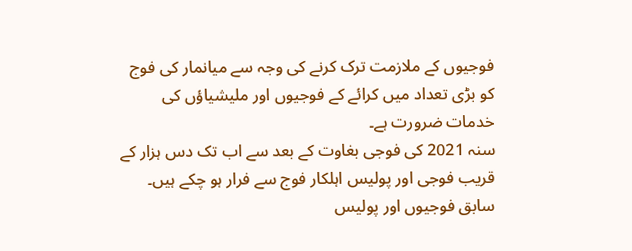فوجیوں کے ملازمت ترک کرنے کی وجہ سے میانمار کی فوج کو بڑی تعداد میں کرائے کے فوجیوں اور ملیشیاؤں کی خدمات ضرورت ہے۔
سنہ 2021 کی فوجی بغاوت کے بعد سے اب تک دس ہزار کے قریب فوجی اور پولیس اہلکار فوج سے فرار ہو چکے ہیں۔ سابق فوجیوں اور پولیس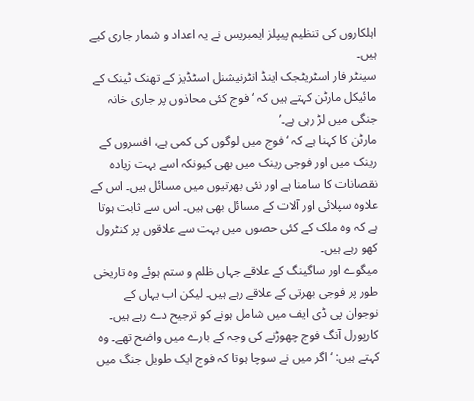اہلکاروں کی تنظیم پیپلز ایمبریس نے یہ اعداد و شمار جاری کیے ہیں۔
سینٹر فار اسٹریٹجک اینڈ انٹرنیشنل اسٹڈیز کے تھنک ٹینک کے مائیکل مارٹن کہتے ہیں کہ ‘فوج کئی محاذوں پر جاری خانہ جنگی میں لڑ رہی ہے۔’
مارٹن کا کہنا ہے کہ ‘فوج میں لوگوں کی کمی ہے، افسروں کے رینک میں اور فوجی رینک میں بھی کیونکہ اسے بہت زیادہ نقصانات کا سامنا ہے اور نئی بھرتیوں میں مسائل ہیں۔ اس کے علاوہ سپلائی اور آلات کے مسائل بھی ہیں۔ اس سے ثابت ہوتا ہے کہ وہ ملک کے کئی حصوں میں بہت سے علاقوں پر کنٹرول کھو رہے ہیں۔
میگوے اور ساگینگ کے علاقے جہاں ظلم و ستم ہوئے وہ تاریخی طور پر فوجی بھرتی کے علاقے رہے ہیں۔ لیکن اب یہاں کے نوجوان پی ڈی ایف میں شامل ہونے کو ترجیح دے رہے ہیں۔
کارپورل آنگ فوج چھوڑنے کی وجہ کے بارے میں واضح تھے۔ وہ کہتے ہیں: ‘اگر میں نے سوچا ہوتا کہ فوج ایک طویل جنگ میں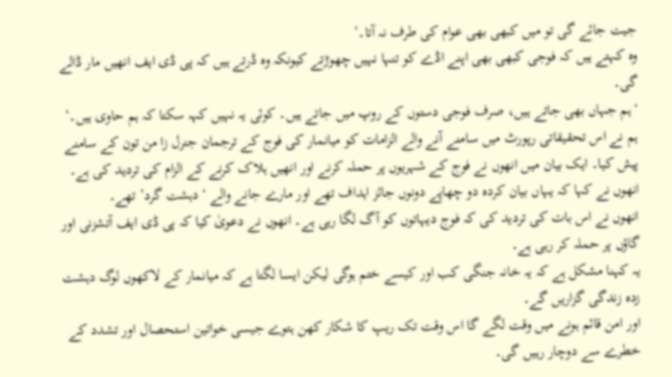جیت جائے گی تو میں کبھی بھی عوام کی طرف نہ آتا۔’
وہ کہتے ہیں کہ فوجی کبھی بھی اپنے اڈے کو تنہا نہیں چھوڑتے کیونکہ وہ ڈرتے ہیں کہ پی ڈی ایف انھیں مار ڈالے گی۔
‘ہم جہاں بھی جاتے ہیں، صرف فوجی دستوں کے روپ میں جاتے ہیں۔ کوئی یہ نہیں کہہ سکتا کہ ہم حاوی ہیں۔’
ہم نے اس تحقیقاتی رپورٹ میں سامنے آنے والے الزامات کو میانمار کی فوج کے ترجمان جنرل زا من تون کے سامنے پیش کیا۔ ایک بیان میں انھوں نے فوج کے شہریوں پر حملہ کرنے اور انھیں ہلاک کرنے کے الزام کی تردید کی ہے۔ انھوں نے کہا کہ یہاں بیان کردہ دو چھاپے دونوں جائز اہداف تھے اور مارے جانے والے ‘دہشت گرد’ تھے۔
انھوں نے اس بات کی تردید کی کہ فوج دیہاتوں کو آگ لگا رہی ہے۔ انھوں نے دعویٰ کیا کہ پی ڈی ایف آتشزنی اور گاؤں پر حملہ کر رہی ہے۔
یہ کہنا مشکل ہے کہ یہ خانہ جنگی کب اور کیسے ختم ہوگی لیکن ایسا لگتا ہے کہ میانمار کے لاکھوں لوگ دہشت زدہ زندگی گزاریں گے۔
اور امن قائم ہونے میں وقت لگے گا اس وقت تک ریپ کا شکار کھن ہتوے جیسی خواتین استحصال اور تشدد کے خطرے سے دوچار رہیں گی۔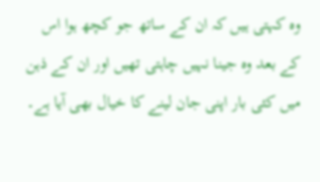وہ کہتی ہیں کہ ان کے ساتھ جو کچھ ہوا اس کے بعد وہ جینا نہیں چاہتی تھیں اور ان کے ذہن میں کئی بار اپنی جان لینے کا خیال بھی آیا ہے۔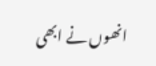انھوں نے ابھی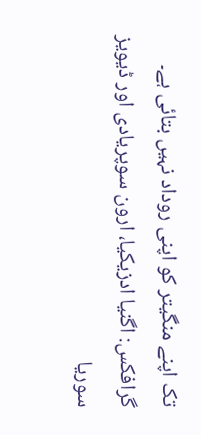تک اپنے منگیتر کو اپنی روداد نہیں بتائی ہے۔
گرافکس: اگنیا ادزیکیا، ارون سوپریادی اور ڈیویز سوریا